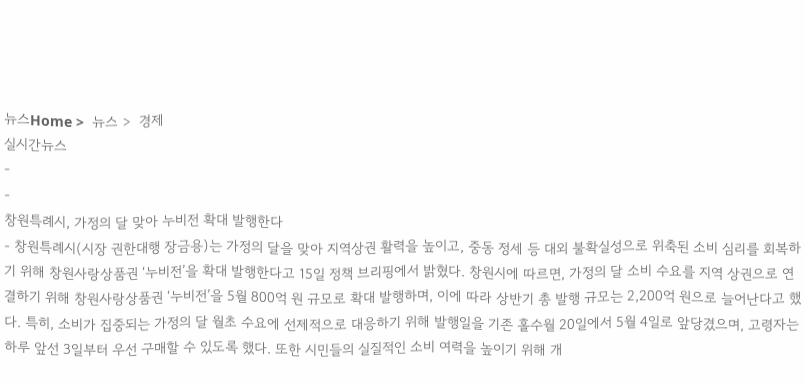뉴스Home >  뉴스 >  경제
실시간뉴스
-
-
창원특례시, 가정의 달 맞아 누비전 확대 발행한다
- 창원특례시(시장 권한대행 장금용)는 가정의 달을 맞아 지역상권 활력을 높이고, 중동 정세 등 대외 불확실성으로 위축된 소비 심리를 회복하기 위해 창원사랑상품권 ‘누비전’을 확대 발행한다고 15일 정책 브리핑에서 밝혔다. 창원시에 따르면, 가정의 달 소비 수요를 지역 상권으로 연결하기 위해 창원사랑상품권 ‘누비전’을 5월 800억 원 규모로 확대 발행하며, 이에 따라 상반기 총 발행 규모는 2,200억 원으로 늘어난다고 했다. 특히, 소비가 집중되는 가정의 달 월초 수요에 선제적으로 대응하기 위해 발행일을 기존 홀수월 20일에서 5월 4일로 앞당겼으며, 고령자는 하루 앞선 3일부터 우선 구매할 수 있도록 했다. 또한 시민들의 실질적인 소비 여력을 높이기 위해 개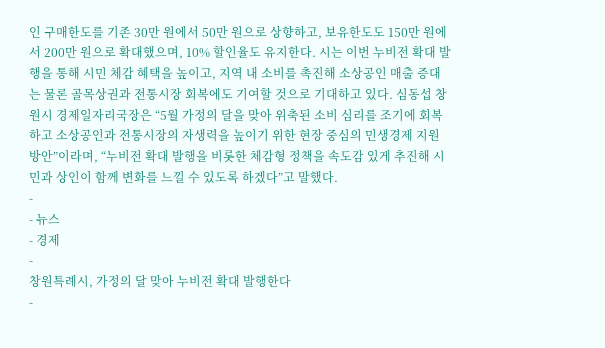인 구매한도를 기존 30만 원에서 50만 원으로 상향하고, 보유한도도 150만 원에서 200만 원으로 확대했으며, 10% 할인율도 유지한다. 시는 이번 누비전 확대 발행을 통해 시민 체감 혜택을 높이고, 지역 내 소비를 촉진해 소상공인 매출 증대는 물론 골목상권과 전통시장 회복에도 기여할 것으로 기대하고 있다. 심동섭 창원시 경제일자리국장은 “5월 가정의 달을 맞아 위축된 소비 심리를 조기에 회복하고 소상공인과 전통시장의 자생력을 높이기 위한 현장 중심의 민생경제 지원방안”이라며, “누비전 확대 발행을 비롯한 체감형 정책을 속도감 있게 추진해 시민과 상인이 함께 변화를 느낄 수 있도록 하겠다”고 말했다.
-
- 뉴스
- 경제
-
창원특례시, 가정의 달 맞아 누비전 확대 발행한다
-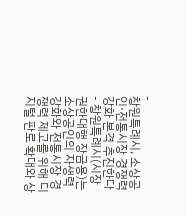-
창원특례시, 소상공인·전통시장 경쟁력 강화 본격 추진한다
- 창원특례시(시장 권한대행 장금용)는 소상공인의 자생력 강화와 전통시장 경쟁력 제고를 위해 디지털 판로 확대와 상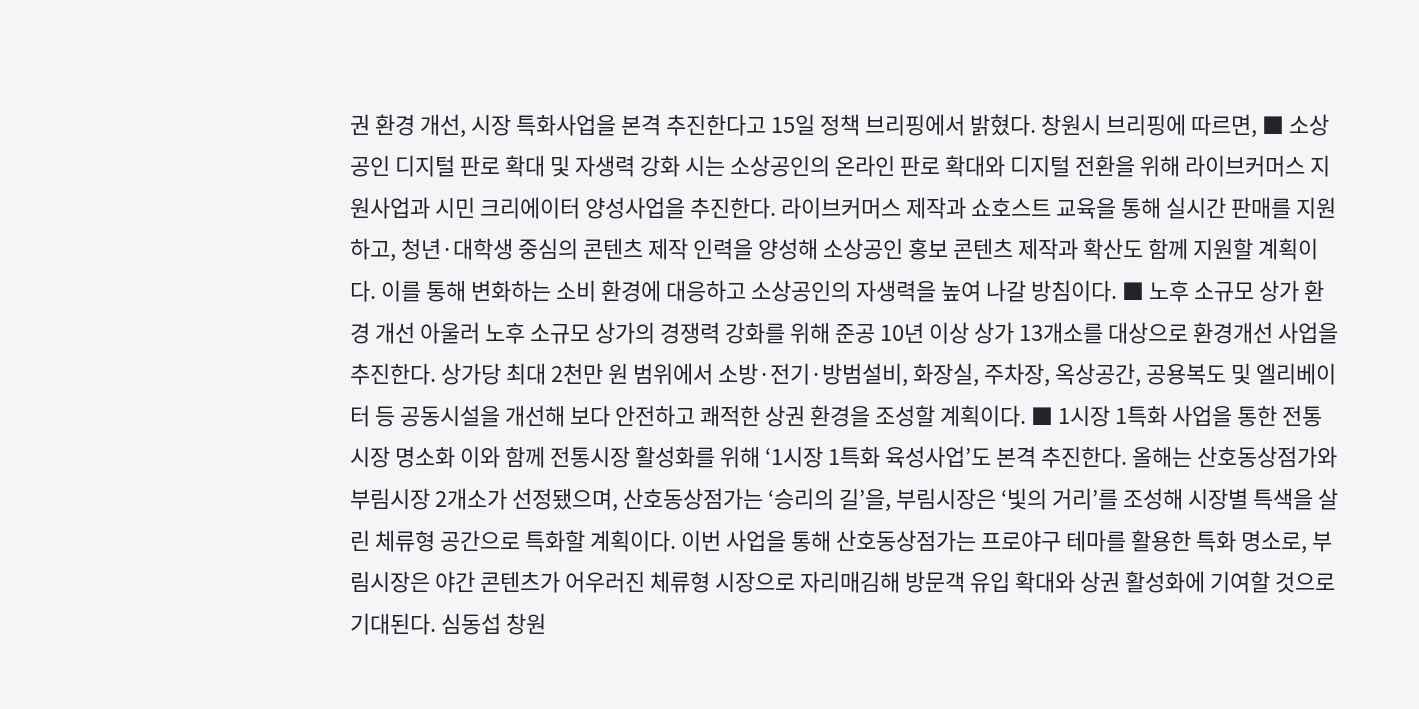권 환경 개선, 시장 특화사업을 본격 추진한다고 15일 정책 브리핑에서 밝혔다. 창원시 브리핑에 따르면, ■ 소상공인 디지털 판로 확대 및 자생력 강화 시는 소상공인의 온라인 판로 확대와 디지털 전환을 위해 라이브커머스 지원사업과 시민 크리에이터 양성사업을 추진한다. 라이브커머스 제작과 쇼호스트 교육을 통해 실시간 판매를 지원하고, 청년·대학생 중심의 콘텐츠 제작 인력을 양성해 소상공인 홍보 콘텐츠 제작과 확산도 함께 지원할 계획이다. 이를 통해 변화하는 소비 환경에 대응하고 소상공인의 자생력을 높여 나갈 방침이다. ■ 노후 소규모 상가 환경 개선 아울러 노후 소규모 상가의 경쟁력 강화를 위해 준공 10년 이상 상가 13개소를 대상으로 환경개선 사업을 추진한다. 상가당 최대 2천만 원 범위에서 소방·전기·방범설비, 화장실, 주차장, 옥상공간, 공용복도 및 엘리베이터 등 공동시설을 개선해 보다 안전하고 쾌적한 상권 환경을 조성할 계획이다. ■ 1시장 1특화 사업을 통한 전통시장 명소화 이와 함께 전통시장 활성화를 위해 ‘1시장 1특화 육성사업’도 본격 추진한다. 올해는 산호동상점가와 부림시장 2개소가 선정됐으며, 산호동상점가는 ‘승리의 길’을, 부림시장은 ‘빛의 거리’를 조성해 시장별 특색을 살린 체류형 공간으로 특화할 계획이다. 이번 사업을 통해 산호동상점가는 프로야구 테마를 활용한 특화 명소로, 부림시장은 야간 콘텐츠가 어우러진 체류형 시장으로 자리매김해 방문객 유입 확대와 상권 활성화에 기여할 것으로 기대된다. 심동섭 창원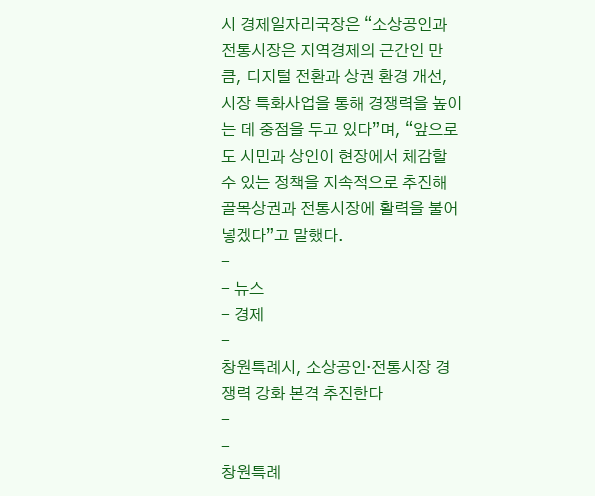시 경제일자리국장은 “소상공인과 전통시장은 지역경제의 근간인 만큼, 디지털 전환과 상권 환경 개선, 시장 특화사업을 통해 경쟁력을 높이는 데 중점을 두고 있다”며, “앞으로도 시민과 상인이 현장에서 체감할 수 있는 정책을 지속적으로 추진해 골목상권과 전통시장에 활력을 불어넣겠다”고 말했다.
-
- 뉴스
- 경제
-
창원특례시, 소상공인·전통시장 경쟁력 강화 본격 추진한다
-
-
창원특례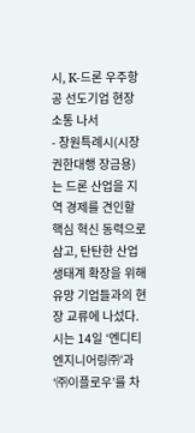시, K-드론 우주항공 선도기업 현장 소통 나서
- 창원특례시(시장 권한대행 장금용)는 드론 산업을 지역 경제를 견인할 핵심 혁신 동력으로 삼고, 탄탄한 산업 생태계 확장을 위해 유망 기업들과의 현장 교류에 나섰다. 시는 14일 ‘엔디티 엔지니어링㈜’과 ‘㈜이플로우’를 차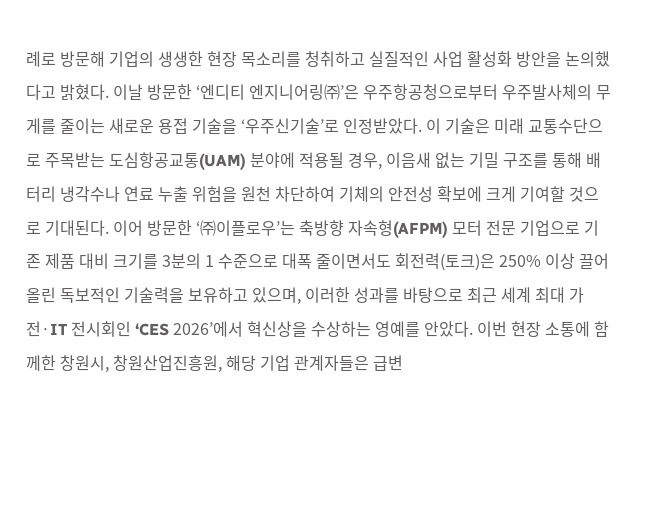례로 방문해 기업의 생생한 현장 목소리를 청취하고 실질적인 사업 활성화 방안을 논의했다고 밝혔다. 이날 방문한 ‘엔디티 엔지니어링㈜’은 우주항공청으로부터 우주발사체의 무게를 줄이는 새로운 용접 기술을 ‘우주신기술’로 인정받았다. 이 기술은 미래 교통수단으로 주목받는 도심항공교통(UAM) 분야에 적용될 경우, 이음새 없는 기밀 구조를 통해 배터리 냉각수나 연료 누출 위험을 원천 차단하여 기체의 안전성 확보에 크게 기여할 것으로 기대된다. 이어 방문한 ‘㈜이플로우’는 축방향 자속형(AFPM) 모터 전문 기업으로 기존 제품 대비 크기를 3분의 1 수준으로 대폭 줄이면서도 회전력(토크)은 250% 이상 끌어올린 독보적인 기술력을 보유하고 있으며, 이러한 성과를 바탕으로 최근 세계 최대 가전·IT 전시회인 ‘CES 2026’에서 혁신상을 수상하는 영예를 안았다. 이번 현장 소통에 함께한 창원시, 창원산업진흥원, 해당 기업 관계자들은 급변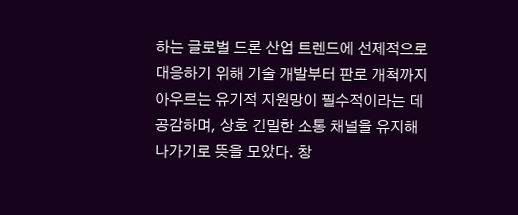하는 글로벌 드론 산업 트렌드에 선제적으로 대응하기 위해 기술 개발부터 판로 개척까지 아우르는 유기적 지원망이 필수적이라는 데 공감하며, 상호 긴밀한 소통 채널을 유지해 나가기로 뜻을 모았다. 창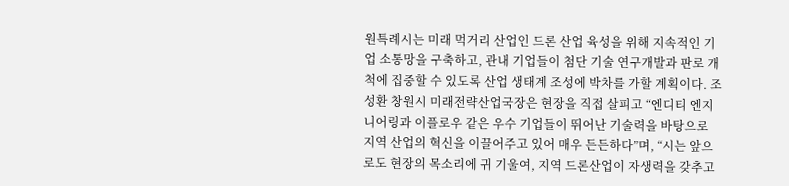원특례시는 미래 먹거리 산업인 드론 산업 육성을 위해 지속적인 기업 소통망을 구축하고, 관내 기업들이 첨단 기술 연구개발과 판로 개척에 집중할 수 있도록 산업 생태계 조성에 박차를 가할 계획이다. 조성환 창원시 미래전략산업국장은 현장을 직접 살피고 “엔디티 엔지니어링과 이플로우 같은 우수 기업들이 뛰어난 기술력을 바탕으로 지역 산업의 혁신을 이끌어주고 있어 매우 든든하다”며, “시는 앞으로도 현장의 목소리에 귀 기울여, 지역 드론산업이 자생력을 갖추고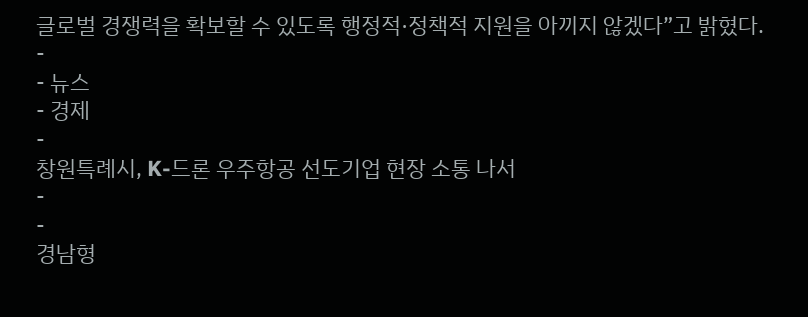글로벌 경쟁력을 확보할 수 있도록 행정적·정책적 지원을 아끼지 않겠다”고 밝혔다.
-
- 뉴스
- 경제
-
창원특례시, K-드론 우주항공 선도기업 현장 소통 나서
-
-
경남형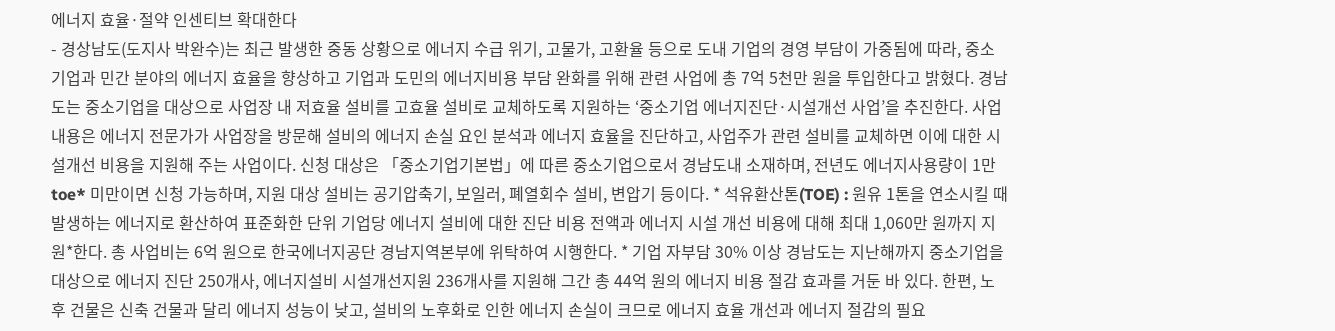에너지 효율·절약 인센티브 확대한다
- 경상남도(도지사 박완수)는 최근 발생한 중동 상황으로 에너지 수급 위기, 고물가, 고환율 등으로 도내 기업의 경영 부담이 가중됨에 따라, 중소기업과 민간 분야의 에너지 효율을 향상하고 기업과 도민의 에너지비용 부담 완화를 위해 관련 사업에 총 7억 5천만 원을 투입한다고 밝혔다. 경남도는 중소기업을 대상으로 사업장 내 저효율 설비를 고효율 설비로 교체하도록 지원하는 ‘중소기업 에너지진단·시설개선 사업’을 추진한다. 사업내용은 에너지 전문가가 사업장을 방문해 설비의 에너지 손실 요인 분석과 에너지 효율을 진단하고, 사업주가 관련 설비를 교체하면 이에 대한 시설개선 비용을 지원해 주는 사업이다. 신청 대상은 「중소기업기본법」에 따른 중소기업으로서 경남도내 소재하며, 전년도 에너지사용량이 1만toe* 미만이면 신청 가능하며, 지원 대상 설비는 공기압축기, 보일러, 폐열회수 설비, 변압기 등이다. * 석유환산톤(TOE) : 원유 1톤을 연소시킬 때 발생하는 에너지로 환산하여 표준화한 단위 기업당 에너지 설비에 대한 진단 비용 전액과 에너지 시설 개선 비용에 대해 최대 1,060만 원까지 지원*한다. 총 사업비는 6억 원으로 한국에너지공단 경남지역본부에 위탁하여 시행한다. * 기업 자부담 30% 이상 경남도는 지난해까지 중소기업을 대상으로 에너지 진단 250개사, 에너지설비 시설개선지원 236개사를 지원해 그간 총 44억 원의 에너지 비용 절감 효과를 거둔 바 있다. 한편, 노후 건물은 신축 건물과 달리 에너지 성능이 낮고, 설비의 노후화로 인한 에너지 손실이 크므로 에너지 효율 개선과 에너지 절감의 필요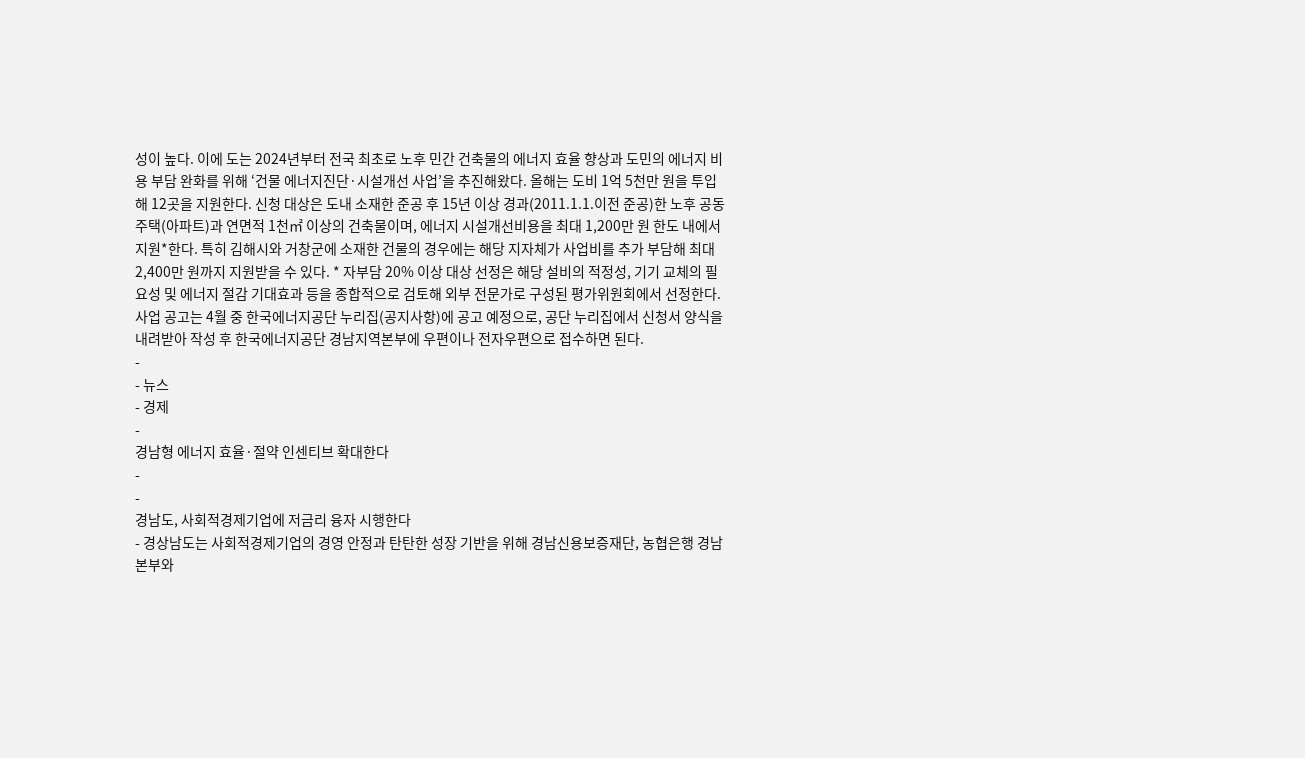성이 높다. 이에 도는 2024년부터 전국 최초로 노후 민간 건축물의 에너지 효율 향상과 도민의 에너지 비용 부담 완화를 위해 ‘건물 에너지진단·시설개선 사업’을 추진해왔다. 올해는 도비 1억 5천만 원을 투입해 12곳을 지원한다. 신청 대상은 도내 소재한 준공 후 15년 이상 경과(2011.1.1.이전 준공)한 노후 공동주택(아파트)과 연면적 1천㎡ 이상의 건축물이며, 에너지 시설개선비용을 최대 1,200만 원 한도 내에서 지원*한다. 특히 김해시와 거창군에 소재한 건물의 경우에는 해당 지자체가 사업비를 추가 부담해 최대 2,400만 원까지 지원받을 수 있다. * 자부담 20% 이상 대상 선정은 해당 설비의 적정성, 기기 교체의 필요성 및 에너지 절감 기대효과 등을 종합적으로 검토해 외부 전문가로 구성된 평가위원회에서 선정한다. 사업 공고는 4월 중 한국에너지공단 누리집(공지사항)에 공고 예정으로, 공단 누리집에서 신청서 양식을 내려받아 작성 후 한국에너지공단 경남지역본부에 우편이나 전자우편으로 접수하면 된다.
-
- 뉴스
- 경제
-
경남형 에너지 효율·절약 인센티브 확대한다
-
-
경남도, 사회적경제기업에 저금리 융자 시행한다
- 경상남도는 사회적경제기업의 경영 안정과 탄탄한 성장 기반을 위해 경남신용보증재단, 농협은행 경남본부와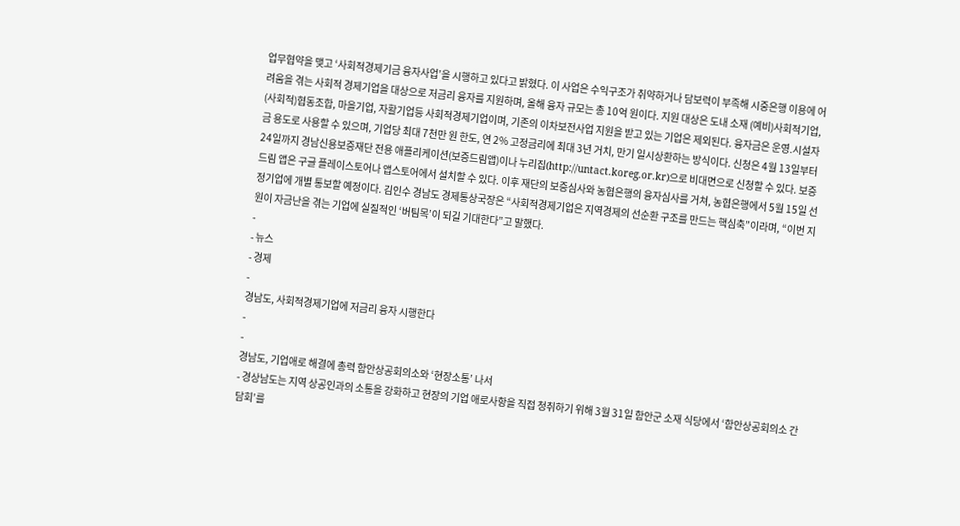업무협약을 맺고 ‘사회적경제기금 융자사업’을 시행하고 있다고 밝혔다. 이 사업은 수익구조가 취약하거나 담보력이 부족해 시중은행 이용에 어려움을 겪는 사회적 경제기업을 대상으로 저금리 융자를 지원하며, 올해 융자 규모는 총 10억 원이다. 지원 대상은 도내 소재 (예비)사회적기업, (사회적)협동조합, 마을기업, 자활기업등 사회적경제기업이며, 기존의 이차보전사업 지원을 받고 있는 기업은 제외된다. 융자금은 운영․시설자금 용도로 사용할 수 있으며, 기업당 최대 7천만 원 한도, 연 2% 고정금리에 최대 3년 거치, 만기 일시상환하는 방식이다. 신청은 4월 13일부터 24일까지 경남신용보증재단 전용 애플리케이션(보증드림앱)이나 누리집(http://untact.koreg.or.kr)으로 비대면으로 신청할 수 있다. 보증드림 앱은 구글 플레이스토어나 앱스토어에서 설치할 수 있다. 이후 재단의 보증심사와 농협은행의 융자심사를 거쳐, 농협은행에서 5월 15일 선정기업에 개별 통보할 예정이다. 김인수 경남도 경제통상국장은 “사회적경제기업은 지역경제의 선순환 구조를 만드는 핵심축”이라며, “이번 지원이 자금난을 겪는 기업에 실질적인 ‘버팀목’이 되길 기대한다”고 말했다.
-
- 뉴스
- 경제
-
경남도, 사회적경제기업에 저금리 융자 시행한다
-
-
경남도, 기업애로 해결에 총력 함안상공회의소와 ‘현장소통’ 나서
- 경상남도는 지역 상공인과의 소통을 강화하고 현장의 기업 애로사항을 직접 청취하기 위해 3월 31일 함안군 소재 식당에서 ‘함안상공회의소 간담회’를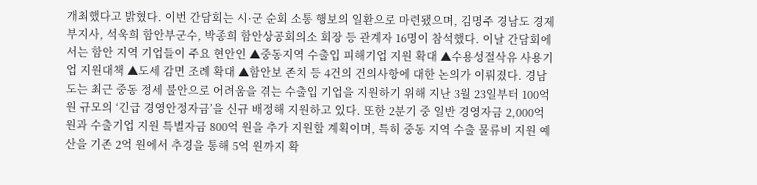개최했다고 밝혔다. 이번 간담회는 시·군 순회 소통 행보의 일환으로 마련됐으며, 김명주 경남도 경제부지사, 석욱희 함안부군수, 박종희 함안상공회의소 회장 등 관계자 16명이 참석했다. 이날 간담회에서는 함안 지역 기업들이 주요 현안인 ▲중동지역 수출입 피해기업 지원 확대 ▲수용성절삭유 사용기업 지원대책 ▲도세 감면 조례 확대 ▲함안보 존치 등 4건의 건의사항에 대한 논의가 이뤄졌다. 경남도는 최근 중동 정세 불안으로 어려움을 겪는 수출입 기업을 지원하기 위해 지난 3월 23일부터 100억 원 규모의 ‘긴급 경영안정자금’을 신규 배정해 지원하고 있다. 또한 2분기 중 일반 경영자금 2,000억 원과 수출기업 지원 특별자금 800억 원을 추가 지원할 계획이며, 특히 중동 지역 수출 물류비 지원 예산을 기존 2억 원에서 추경을 통해 5억 원까지 확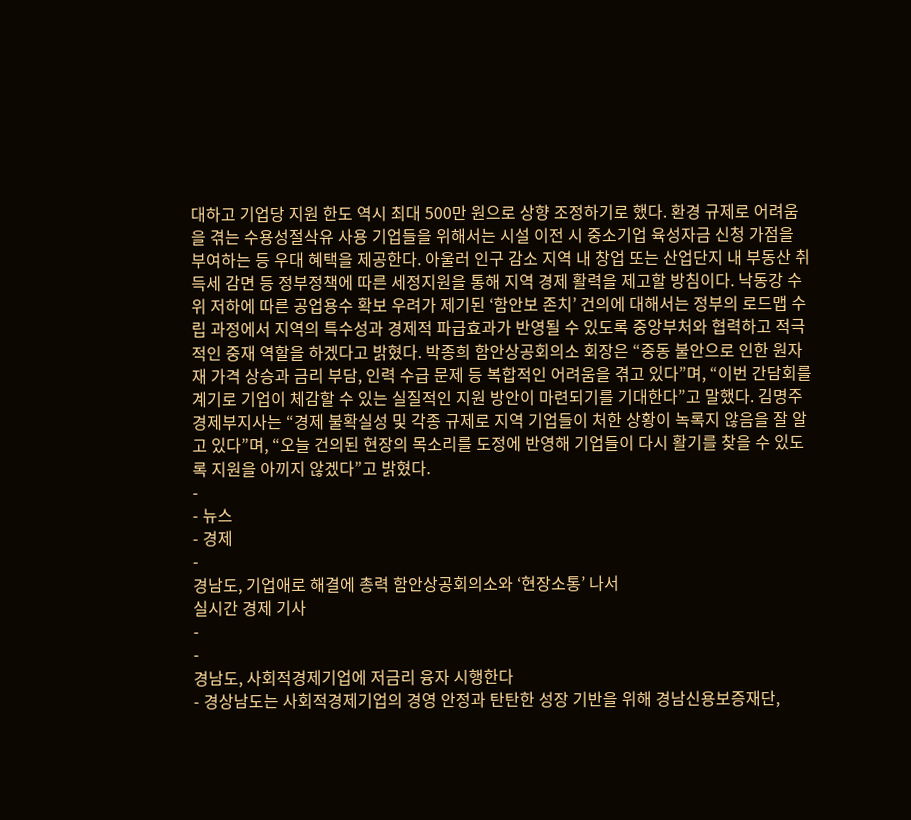대하고 기업당 지원 한도 역시 최대 500만 원으로 상향 조정하기로 했다. 환경 규제로 어려움을 겪는 수용성절삭유 사용 기업들을 위해서는 시설 이전 시 중소기업 육성자금 신청 가점을 부여하는 등 우대 혜택을 제공한다. 아울러 인구 감소 지역 내 창업 또는 산업단지 내 부동산 취득세 감면 등 정부정책에 따른 세정지원을 통해 지역 경제 활력을 제고할 방침이다. 낙동강 수위 저하에 따른 공업용수 확보 우려가 제기된 ‘함안보 존치’ 건의에 대해서는 정부의 로드맵 수립 과정에서 지역의 특수성과 경제적 파급효과가 반영될 수 있도록 중앙부처와 협력하고 적극적인 중재 역할을 하겠다고 밝혔다. 박종희 함안상공회의소 회장은 “중동 불안으로 인한 원자재 가격 상승과 금리 부담, 인력 수급 문제 등 복합적인 어려움을 겪고 있다”며, “이번 간담회를 계기로 기업이 체감할 수 있는 실질적인 지원 방안이 마련되기를 기대한다”고 말했다. 김명주 경제부지사는 “경제 불확실성 및 각종 규제로 지역 기업들이 처한 상황이 녹록지 않음을 잘 알고 있다”며, “오늘 건의된 현장의 목소리를 도정에 반영해 기업들이 다시 활기를 찾을 수 있도록 지원을 아끼지 않겠다”고 밝혔다.
-
- 뉴스
- 경제
-
경남도, 기업애로 해결에 총력 함안상공회의소와 ‘현장소통’ 나서
실시간 경제 기사
-
-
경남도, 사회적경제기업에 저금리 융자 시행한다
- 경상남도는 사회적경제기업의 경영 안정과 탄탄한 성장 기반을 위해 경남신용보증재단,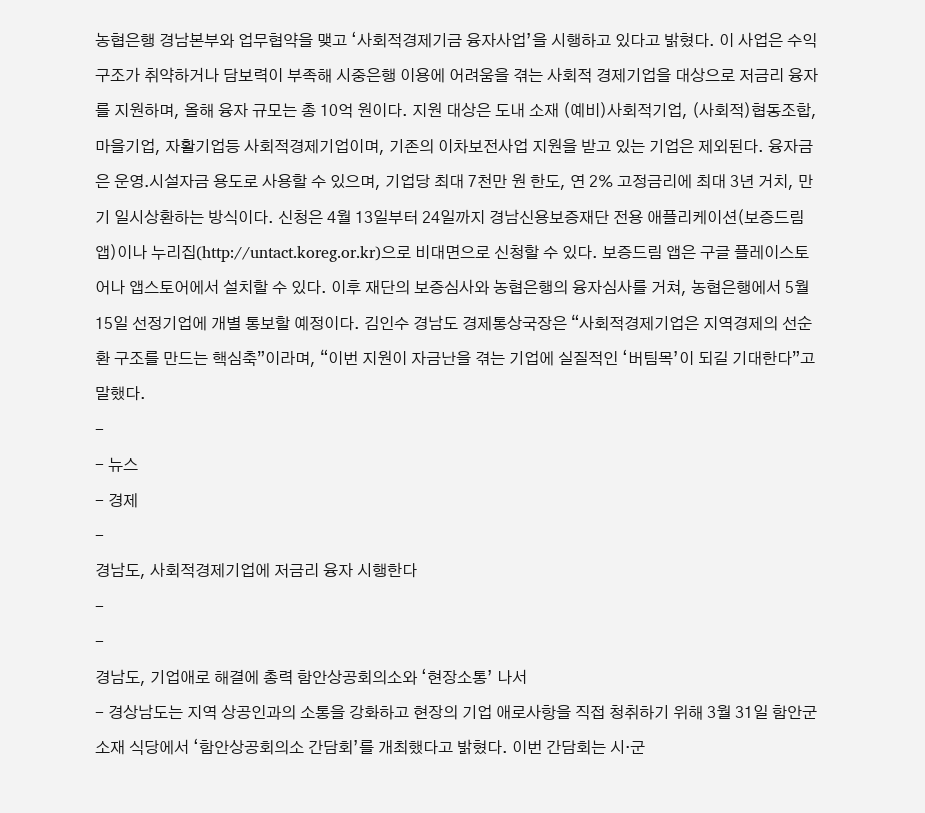농협은행 경남본부와 업무협약을 맺고 ‘사회적경제기금 융자사업’을 시행하고 있다고 밝혔다. 이 사업은 수익구조가 취약하거나 담보력이 부족해 시중은행 이용에 어려움을 겪는 사회적 경제기업을 대상으로 저금리 융자를 지원하며, 올해 융자 규모는 총 10억 원이다. 지원 대상은 도내 소재 (예비)사회적기업, (사회적)협동조합, 마을기업, 자활기업등 사회적경제기업이며, 기존의 이차보전사업 지원을 받고 있는 기업은 제외된다. 융자금은 운영․시설자금 용도로 사용할 수 있으며, 기업당 최대 7천만 원 한도, 연 2% 고정금리에 최대 3년 거치, 만기 일시상환하는 방식이다. 신청은 4월 13일부터 24일까지 경남신용보증재단 전용 애플리케이션(보증드림앱)이나 누리집(http://untact.koreg.or.kr)으로 비대면으로 신청할 수 있다. 보증드림 앱은 구글 플레이스토어나 앱스토어에서 설치할 수 있다. 이후 재단의 보증심사와 농협은행의 융자심사를 거쳐, 농협은행에서 5월 15일 선정기업에 개별 통보할 예정이다. 김인수 경남도 경제통상국장은 “사회적경제기업은 지역경제의 선순환 구조를 만드는 핵심축”이라며, “이번 지원이 자금난을 겪는 기업에 실질적인 ‘버팀목’이 되길 기대한다”고 말했다.
-
- 뉴스
- 경제
-
경남도, 사회적경제기업에 저금리 융자 시행한다
-
-
경남도, 기업애로 해결에 총력 함안상공회의소와 ‘현장소통’ 나서
- 경상남도는 지역 상공인과의 소통을 강화하고 현장의 기업 애로사항을 직접 청취하기 위해 3월 31일 함안군 소재 식당에서 ‘함안상공회의소 간담회’를 개최했다고 밝혔다. 이번 간담회는 시·군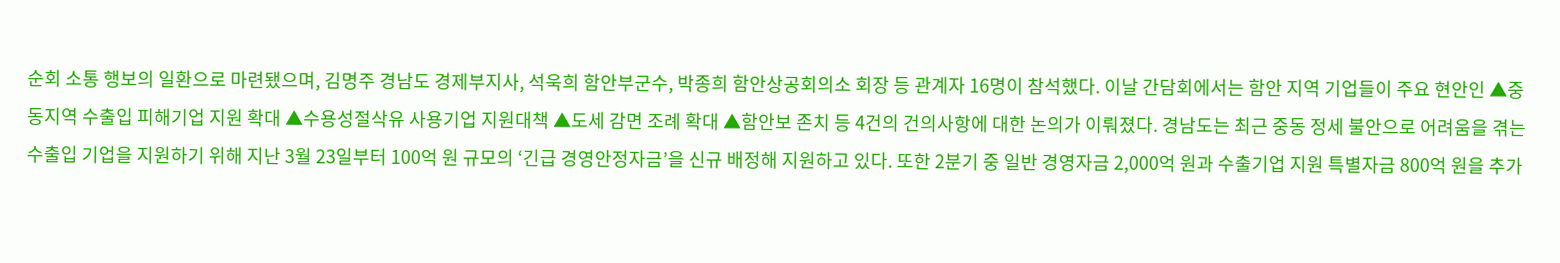순회 소통 행보의 일환으로 마련됐으며, 김명주 경남도 경제부지사, 석욱희 함안부군수, 박종희 함안상공회의소 회장 등 관계자 16명이 참석했다. 이날 간담회에서는 함안 지역 기업들이 주요 현안인 ▲중동지역 수출입 피해기업 지원 확대 ▲수용성절삭유 사용기업 지원대책 ▲도세 감면 조례 확대 ▲함안보 존치 등 4건의 건의사항에 대한 논의가 이뤄졌다. 경남도는 최근 중동 정세 불안으로 어려움을 겪는 수출입 기업을 지원하기 위해 지난 3월 23일부터 100억 원 규모의 ‘긴급 경영안정자금’을 신규 배정해 지원하고 있다. 또한 2분기 중 일반 경영자금 2,000억 원과 수출기업 지원 특별자금 800억 원을 추가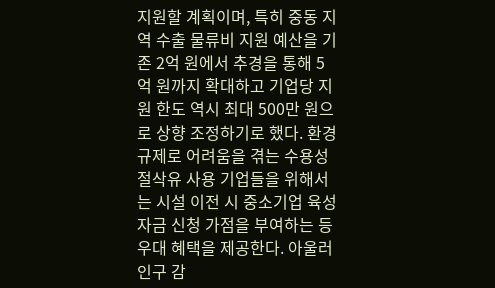지원할 계획이며, 특히 중동 지역 수출 물류비 지원 예산을 기존 2억 원에서 추경을 통해 5억 원까지 확대하고 기업당 지원 한도 역시 최대 500만 원으로 상향 조정하기로 했다. 환경 규제로 어려움을 겪는 수용성절삭유 사용 기업들을 위해서는 시설 이전 시 중소기업 육성자금 신청 가점을 부여하는 등 우대 혜택을 제공한다. 아울러 인구 감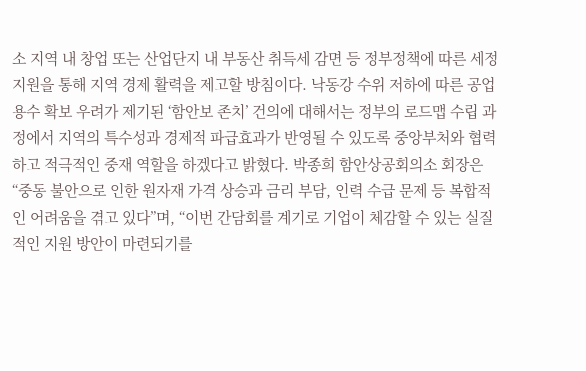소 지역 내 창업 또는 산업단지 내 부동산 취득세 감면 등 정부정책에 따른 세정지원을 통해 지역 경제 활력을 제고할 방침이다. 낙동강 수위 저하에 따른 공업용수 확보 우려가 제기된 ‘함안보 존치’ 건의에 대해서는 정부의 로드맵 수립 과정에서 지역의 특수성과 경제적 파급효과가 반영될 수 있도록 중앙부처와 협력하고 적극적인 중재 역할을 하겠다고 밝혔다. 박종희 함안상공회의소 회장은 “중동 불안으로 인한 원자재 가격 상승과 금리 부담, 인력 수급 문제 등 복합적인 어려움을 겪고 있다”며, “이번 간담회를 계기로 기업이 체감할 수 있는 실질적인 지원 방안이 마련되기를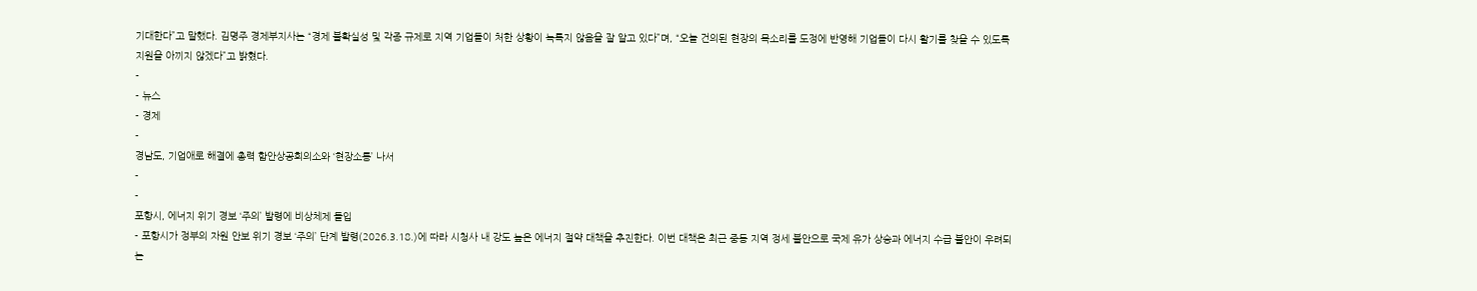기대한다”고 말했다. 김명주 경제부지사는 “경제 불확실성 및 각종 규제로 지역 기업들이 처한 상황이 녹록지 않음을 잘 알고 있다”며, “오늘 건의된 현장의 목소리를 도정에 반영해 기업들이 다시 활기를 찾을 수 있도록 지원을 아끼지 않겠다”고 밝혔다.
-
- 뉴스
- 경제
-
경남도, 기업애로 해결에 총력 함안상공회의소와 ‘현장소통’ 나서
-
-
포항시, 에너지 위기 경보 ‘주의’ 발령에 비상체제 돌입
- 포항시가 정부의 자원 안보 위기 경보 ‘주의’ 단계 발령(2026.3.18.)에 따라 시청사 내 강도 높은 에너지 절약 대책을 추진한다. 이번 대책은 최근 중동 지역 정세 불안으로 국제 유가 상승과 에너지 수급 불안이 우려되는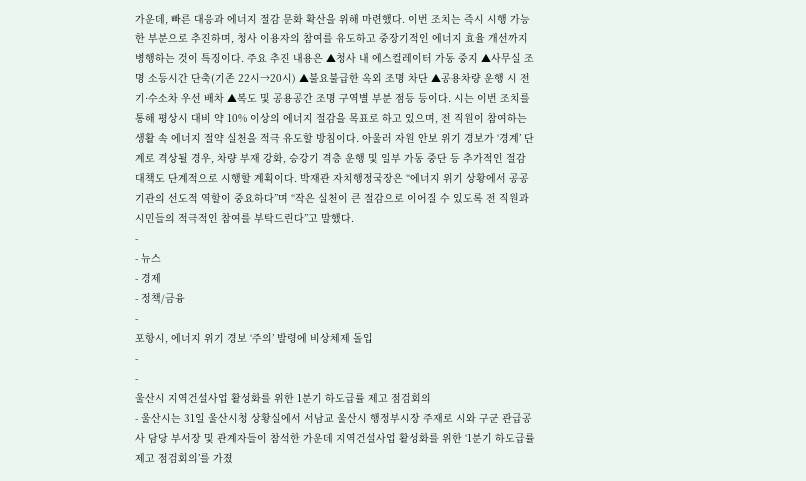가운데, 빠른 대응과 에너지 절감 문화 확산을 위해 마련했다. 이번 조치는 즉시 시행 가능한 부분으로 추진하며, 청사 이용자의 참여를 유도하고 중장기적인 에너지 효율 개선까지 병행하는 것이 특징이다. 주요 추진 내용은 ▲청사 내 에스컬레이터 가동 중지 ▲사무실 조명 소등시간 단축(기존 22시→20시) ▲불요불급한 옥외 조명 차단 ▲공용차량 운행 시 전기·수소차 우선 배차 ▲복도 및 공용공간 조명 구역별 부분 점등 등이다. 시는 이번 조치를 통해 평상시 대비 약 10% 이상의 에너지 절감을 목표로 하고 있으며, 전 직원이 참여하는 생활 속 에너지 절약 실천을 적극 유도할 방침이다. 아울러 자원 안보 위기 경보가 ‘경계’ 단계로 격상될 경우, 차량 부재 강화, 승강기 격층 운행 및 일부 가동 중단 등 추가적인 절감 대책도 단계적으로 시행할 계획이다. 박재관 자치행정국장은 “에너지 위기 상황에서 공공기관의 선도적 역할이 중요하다”며 “작은 실천이 큰 절감으로 이어질 수 있도록 전 직원과 시민들의 적극적인 참여를 부탁드린다”고 말했다.
-
- 뉴스
- 경제
- 정책/금융
-
포항시, 에너지 위기 경보 ‘주의’ 발령에 비상체제 돌입
-
-
울산시 지역건설사업 활성화를 위한 1분기 하도급률 제고 점검회의
- 울산시는 31일 울산시청 상황실에서 서남교 울산시 행정부시장 주재로 시와 구군 관급공사 담당 부서장 및 관계자들이 참석한 가운데 지역건설사업 활성화를 위한 ‘1분기 하도급률 제고 점검회의’를 가졌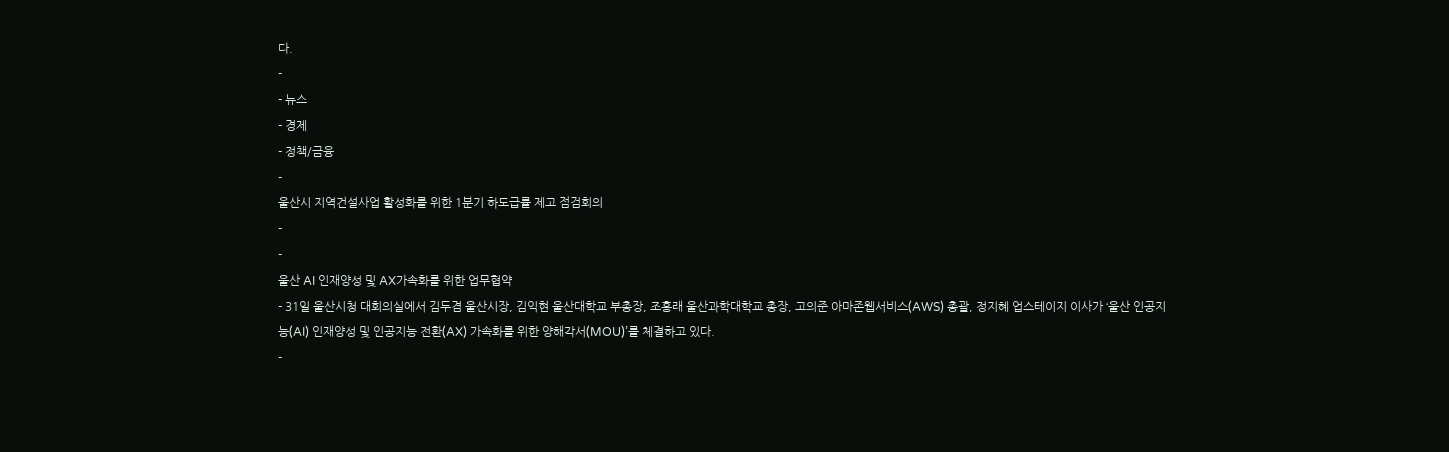다.
-
- 뉴스
- 경제
- 정책/금융
-
울산시 지역건설사업 활성화를 위한 1분기 하도급률 제고 점검회의
-
-
울산 AI 인재양성 및 AX가속화를 위한 업무협약
- 31일 울산시청 대회의실에서 김두겸 울산시장, 김익현 울산대학교 부총장, 조홍래 울산과학대학교 총장, 고의준 아마존웹서비스(AWS) 총괄, 정지혜 업스테이지 이사가 ‘울산 인공지능(AI) 인재양성 및 인공지능 전환(AX) 가속화를 위한 양해각서(MOU)’를 체결하고 있다.
-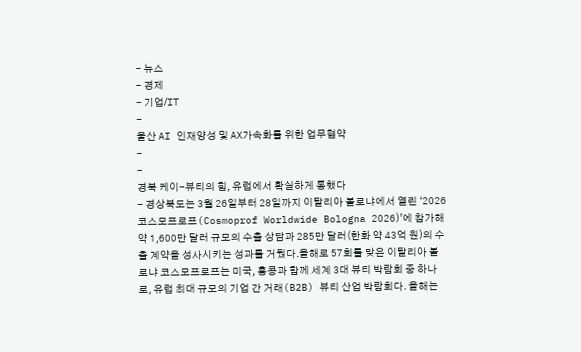- 뉴스
- 경제
- 기업/IT
-
울산 AI 인재양성 및 AX가속화를 위한 업무협약
-
-
경북 케이-뷰티의 힘, 유럽에서 확실하게 통했다
- 경상북도는 3월 26일부터 28일까지 이탈리아 볼로냐에서 열린 ‘2026 코스모프로프(Cosmoprof Worldwide Bologna 2026)’에 참가해 약 1,600만 달러 규모의 수출 상담과 285만 달러(한화 약 43억 원)의 수출 계약을 성사시키는 성과를 거뒀다.올해로 57회를 맞은 이탈리아 볼로냐 코스모프로프는 미국, 홍콩과 함께 세계 3대 뷰티 박람회 중 하나로, 유럽 최대 규모의 기업 간 거래(B2B) 뷰티 산업 박람회다. 올해는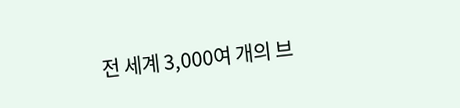전 세계 3,000여 개의 브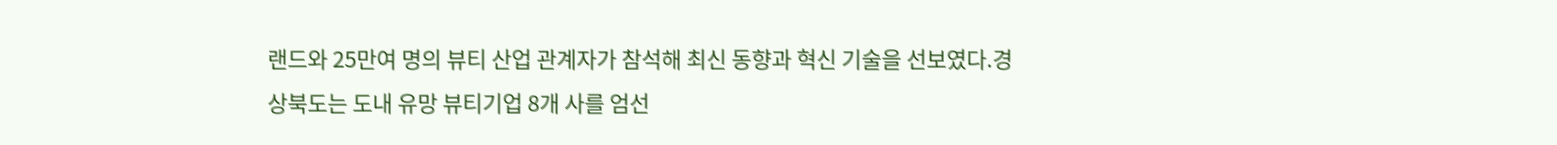랜드와 25만여 명의 뷰티 산업 관계자가 참석해 최신 동향과 혁신 기술을 선보였다.경상북도는 도내 유망 뷰티기업 8개 사를 엄선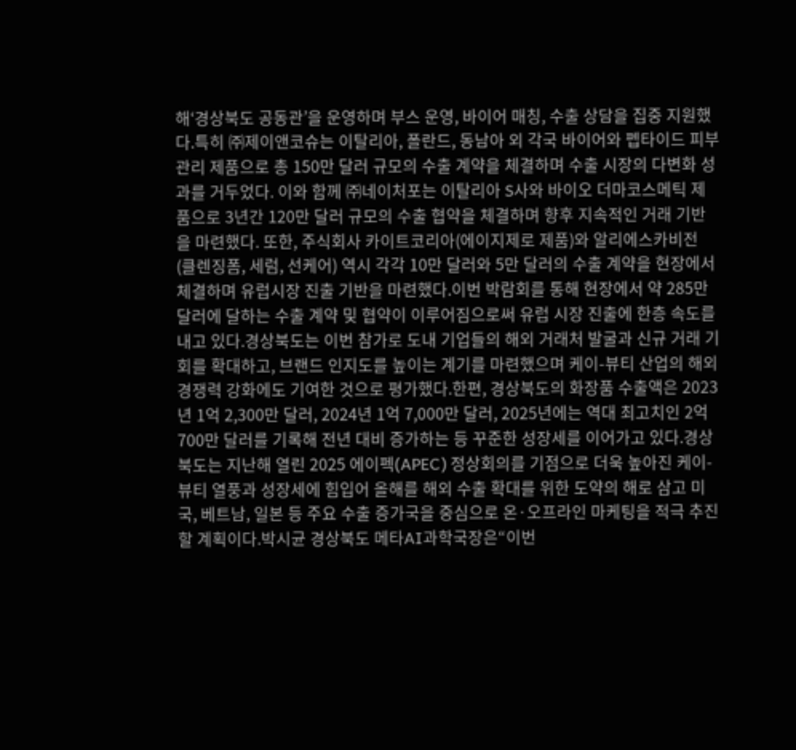해‘경상북도 공동관’을 운영하며 부스 운영, 바이어 매칭, 수출 상담을 집중 지원했다.특히 ㈜제이앤코슈는 이탈리아, 폴란드, 동남아 외 각국 바이어와 펩타이드 피부관리 제품으로 총 150만 달러 규모의 수출 계약을 체결하며 수출 시장의 다변화 성과를 거두었다. 이와 함께 ㈜네이처포는 이탈리아 S사와 바이오 더마코스메틱 제품으로 3년간 120만 달러 규모의 수출 협약을 체결하며 향후 지속적인 거래 기반을 마련했다. 또한, 주식회사 카이트코리아(에이지제로 제품)와 알리에스카비전 (클렌징폼, 세럼, 선케어) 역시 각각 10만 달러와 5만 달러의 수출 계약을 현장에서 체결하며 유럽시장 진출 기반을 마련했다.이번 박람회를 통해 현장에서 약 285만 달러에 달하는 수출 계약 및 협약이 이루어짐으로써 유럽 시장 진출에 한층 속도를 내고 있다.경상북도는 이번 참가로 도내 기업들의 해외 거래처 발굴과 신규 거래 기회를 확대하고, 브랜드 인지도를 높이는 계기를 마련했으며 케이-뷰티 산업의 해외 경쟁력 강화에도 기여한 것으로 평가했다.한편, 경상북도의 화장품 수출액은 2023년 1억 2,300만 달러, 2024년 1억 7,000만 달러, 2025년에는 역대 최고치인 2억 700만 달러를 기록해 전년 대비 증가하는 등 꾸준한 성장세를 이어가고 있다.경상북도는 지난해 열린 2025 에이펙(APEC) 정상회의를 기점으로 더욱 높아진 케이-뷰티 열풍과 성장세에 힘입어 올해를 해외 수출 확대를 위한 도약의 해로 삼고 미국, 베트남, 일본 등 주요 수출 증가국을 중심으로 온·오프라인 마케팅을 적극 추진할 계획이다.박시균 경상북도 메타AI과학국장은“이번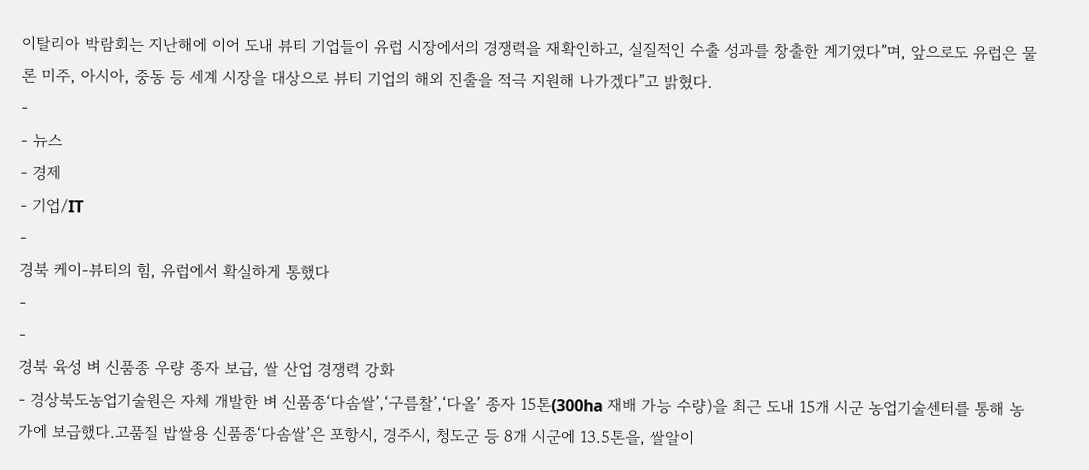이탈리아 박람회는 지난해에 이어 도내 뷰티 기업들이 유럽 시장에서의 경쟁력을 재확인하고, 실질적인 수출 성과를 창출한 계기였다”며, 앞으로도 유럽은 물론 미주, 아시아, 중동 등 세계 시장을 대상으로 뷰티 기업의 해외 진출을 적극 지원해 나가겠다”고 밝혔다.
-
- 뉴스
- 경제
- 기업/IT
-
경북 케이-뷰티의 힘, 유럽에서 확실하게 통했다
-
-
경북 육성 벼 신품종 우량 종자 보급, 쌀 산업 경쟁력 강화
- 경상북도농업기술원은 자체 개발한 벼 신품종‘다솜쌀’,‘구름찰’,‘다올’ 종자 15톤(300ha 재배 가능 수량)을 최근 도내 15개 시군 농업기술센터를 통해 농가에 보급했다.고품질 밥쌀용 신품종‘다솜쌀’은 포항시, 경주시, 청도군 등 8개 시군에 13.5톤을, 쌀알이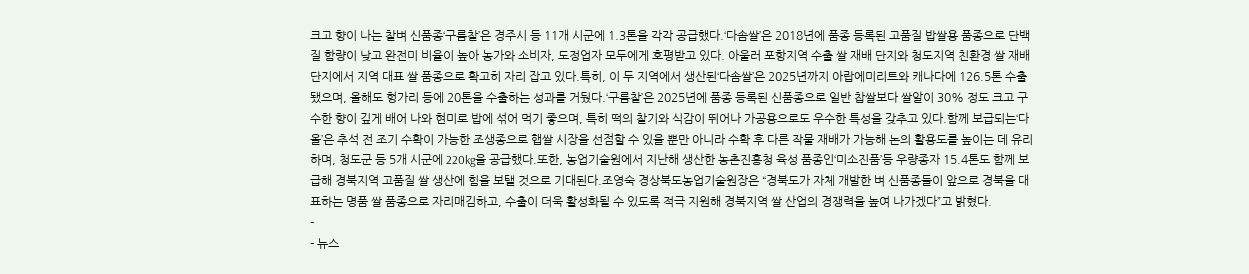크고 향이 나는 찰벼 신품종‘구름찰’은 경주시 등 11개 시군에 1.3톤을 각각 공급했다.‘다솜쌀’은 2018년에 품종 등록된 고품질 밥쌀용 품종으로 단백질 함량이 낮고 완전미 비율이 높아 농가와 소비자, 도정업자 모두에게 호평받고 있다. 아울러 포항지역 수출 쌀 재배 단지와 청도지역 친환경 쌀 재배 단지에서 지역 대표 쌀 품종으로 확고히 자리 잡고 있다.특히, 이 두 지역에서 생산된‘다솜쌀’은 2025년까지 아랍에미리트와 캐나다에 126.5톤 수출됐으며, 올해도 헝가리 등에 20톤을 수출하는 성과를 거뒀다.‘구름찰’은 2025년에 품종 등록된 신품종으로 일반 찹쌀보다 쌀알이 30% 정도 크고 구수한 향이 깊게 배어 나와 현미로 밥에 섞어 먹기 좋으며, 특히 떡의 찰기와 식감이 뛰어나 가공용으로도 우수한 특성을 갖추고 있다.함께 보급되는‘다올’은 추석 전 조기 수확이 가능한 조생종으로 햅쌀 시장을 선점할 수 있을 뿐만 아니라 수확 후 다른 작물 재배가 가능해 논의 활용도를 높이는 데 유리하며, 청도군 등 5개 시군에 220kg을 공급했다.또한, 농업기술원에서 지난해 생산한 농촌진흥청 육성 품종인‘미소진품’등 우량종자 15.4톤도 함께 보급해 경북지역 고품질 쌀 생산에 힘을 보탤 것으로 기대된다.조영숙 경상북도농업기술원장은 “경북도가 자체 개발한 벼 신품종들이 앞으로 경북을 대표하는 명품 쌀 품종으로 자리매김하고, 수출이 더욱 활성화될 수 있도록 적극 지원해 경북지역 쌀 산업의 경쟁력을 높여 나가겠다”고 밝혔다.
-
- 뉴스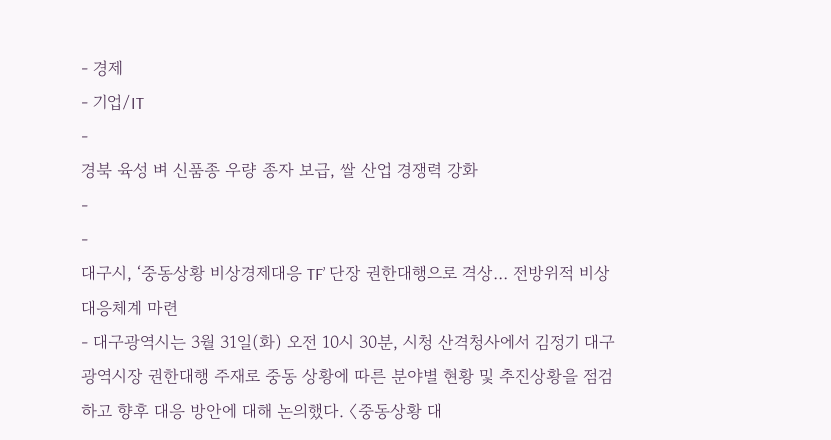- 경제
- 기업/IT
-
경북 육성 벼 신품종 우량 종자 보급, 쌀 산업 경쟁력 강화
-
-
대구시, ‘중동상황 비상경제대응 TF’ 단장 권한대행으로 격상… 전방위적 비상대응체계 마련
- 대구광역시는 3월 31일(화) 오전 10시 30분, 시청 산격청사에서 김정기 대구광역시장 권한대행 주재로 중동 상황에 따른 분야별 현황 및 추진상황을 점검하고 향후 대응 방안에 대해 논의했다. 〈중동상황 대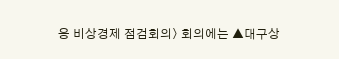응 비상경제 점검회의〉 회의에는 ▲대구상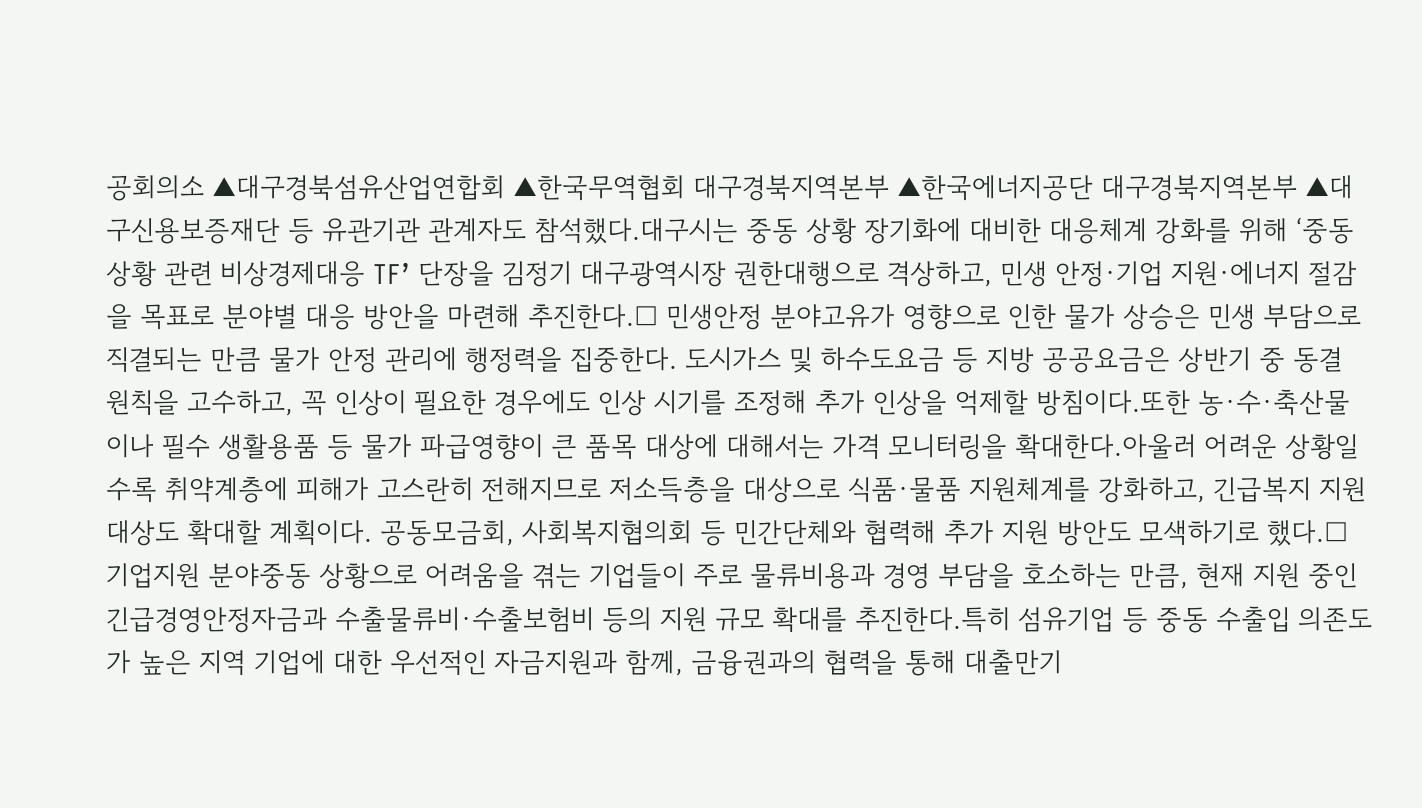공회의소 ▲대구경북섬유산업연합회 ▲한국무역협회 대구경북지역본부 ▲한국에너지공단 대구경북지역본부 ▲대구신용보증재단 등 유관기관 관계자도 참석했다.대구시는 중동 상황 장기화에 대비한 대응체계 강화를 위해 ‘중동상황 관련 비상경제대응 TF’ 단장을 김정기 대구광역시장 권한대행으로 격상하고, 민생 안정·기업 지원·에너지 절감을 목표로 분야별 대응 방안을 마련해 추진한다.□ 민생안정 분야고유가 영향으로 인한 물가 상승은 민생 부담으로 직결되는 만큼 물가 안정 관리에 행정력을 집중한다. 도시가스 및 하수도요금 등 지방 공공요금은 상반기 중 동결 원칙을 고수하고, 꼭 인상이 필요한 경우에도 인상 시기를 조정해 추가 인상을 억제할 방침이다.또한 농·수·축산물이나 필수 생활용품 등 물가 파급영향이 큰 품목 대상에 대해서는 가격 모니터링을 확대한다.아울러 어려운 상황일수록 취약계층에 피해가 고스란히 전해지므로 저소득층을 대상으로 식품·물품 지원체계를 강화하고, 긴급복지 지원 대상도 확대할 계획이다. 공동모금회, 사회복지협의회 등 민간단체와 협력해 추가 지원 방안도 모색하기로 했다.□ 기업지원 분야중동 상황으로 어려움을 겪는 기업들이 주로 물류비용과 경영 부담을 호소하는 만큼, 현재 지원 중인 긴급경영안정자금과 수출물류비·수출보험비 등의 지원 규모 확대를 추진한다.특히 섬유기업 등 중동 수출입 의존도가 높은 지역 기업에 대한 우선적인 자금지원과 함께, 금융권과의 협력을 통해 대출만기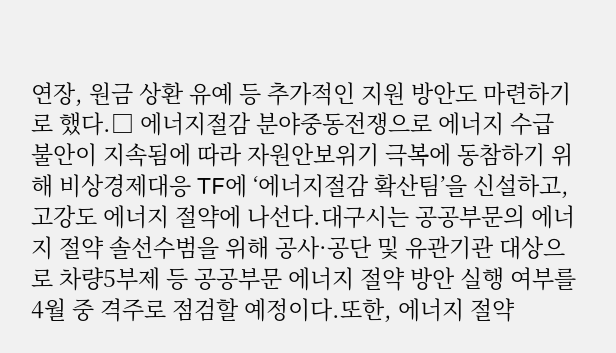연장, 원금 상환 유예 등 추가적인 지원 방안도 마련하기로 했다.□ 에너지절감 분야중동전쟁으로 에너지 수급 불안이 지속됨에 따라 자원안보위기 극복에 동참하기 위해 비상경제대응 TF에 ‘에너지절감 확산팀’을 신설하고, 고강도 에너지 절약에 나선다.대구시는 공공부문의 에너지 절약 솔선수범을 위해 공사·공단 및 유관기관 대상으로 차량5부제 등 공공부문 에너지 절약 방안 실행 여부를 4월 중 격주로 점검할 예정이다.또한, 에너지 절약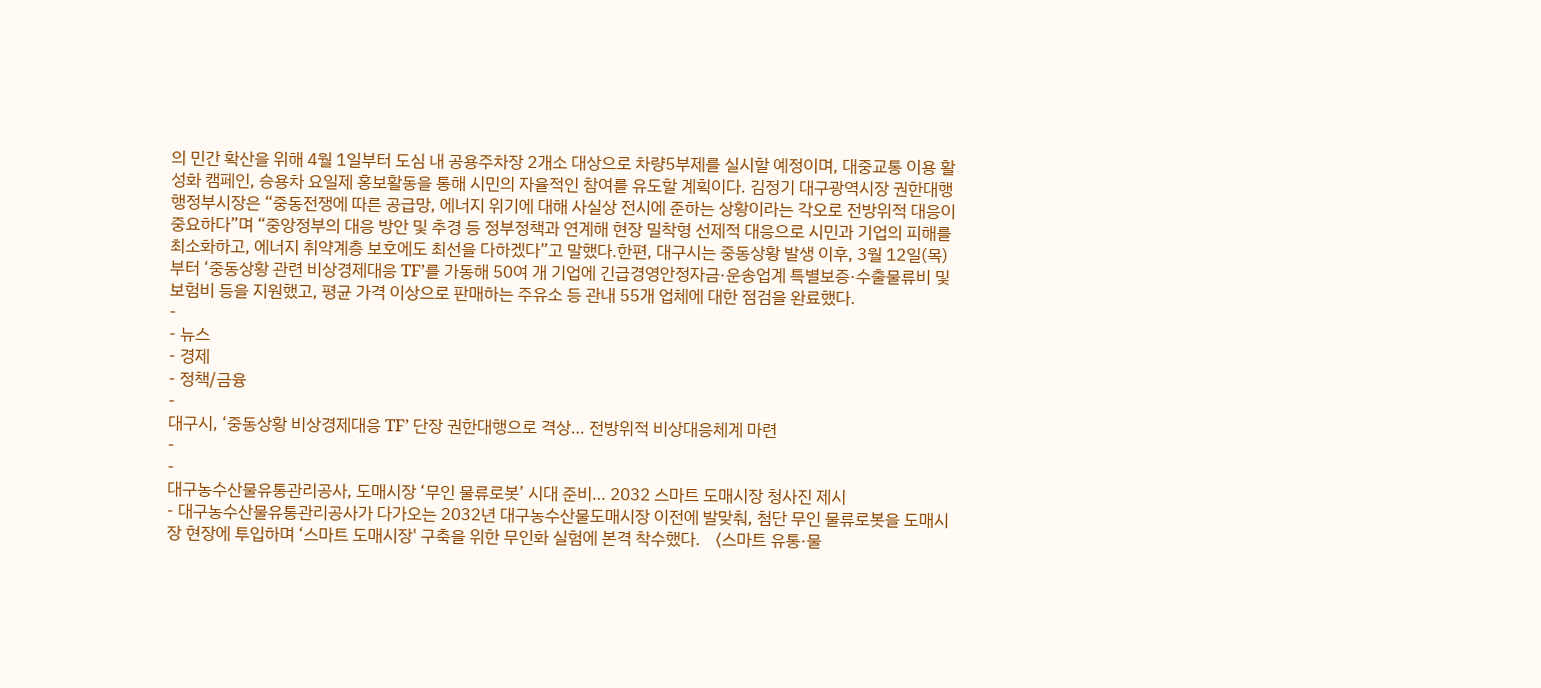의 민간 확산을 위해 4월 1일부터 도심 내 공용주차장 2개소 대상으로 차량5부제를 실시할 예정이며, 대중교통 이용 활성화 캠페인, 승용차 요일제 홍보활동을 통해 시민의 자율적인 참여를 유도할 계획이다. 김정기 대구광역시장 권한대행 행정부시장은 “중동전쟁에 따른 공급망, 에너지 위기에 대해 사실상 전시에 준하는 상황이라는 각오로 전방위적 대응이 중요하다”며 “중앙정부의 대응 방안 및 추경 등 정부정책과 연계해 현장 밀착형 선제적 대응으로 시민과 기업의 피해를 최소화하고, 에너지 취약계층 보호에도 최선을 다하겠다”고 말했다.한편, 대구시는 중동상황 발생 이후, 3월 12일(목)부터 ‘중동상황 관련 비상경제대응 TF’를 가동해 50여 개 기업에 긴급경영안정자금·운송업계 특별보증·수출물류비 및 보험비 등을 지원했고, 평균 가격 이상으로 판매하는 주유소 등 관내 55개 업체에 대한 점검을 완료했다.
-
- 뉴스
- 경제
- 정책/금융
-
대구시, ‘중동상황 비상경제대응 TF’ 단장 권한대행으로 격상… 전방위적 비상대응체계 마련
-
-
대구농수산물유통관리공사, 도매시장 ‘무인 물류로봇’ 시대 준비… 2032 스마트 도매시장 청사진 제시
- 대구농수산물유통관리공사가 다가오는 2032년 대구농수산물도매시장 이전에 발맞춰, 첨단 무인 물류로봇을 도매시장 현장에 투입하며 ‘스마트 도매시장' 구축을 위한 무인화 실험에 본격 착수했다. 〈스마트 유통·물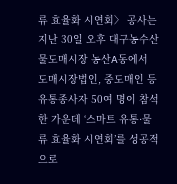류 효율화 시연회〉 공사는 지난 30일 오후 대구농수산물도매시장 농산A동에서 도매시장법인, 중도매인 등 유통종사자 50여 명이 참석한 가운데 ‘스마트 유통·물류 효율화 시연회’를 성공적으로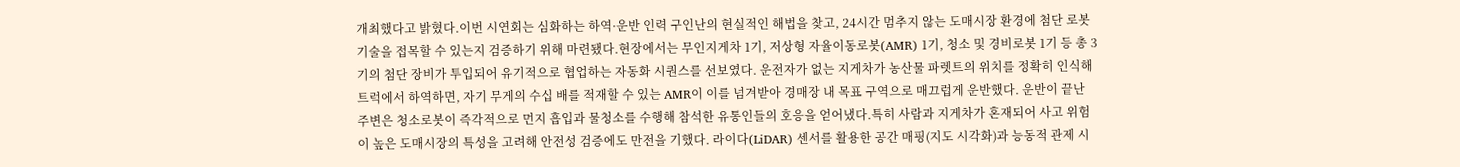개최했다고 밝혔다.이번 시연회는 심화하는 하역·운반 인력 구인난의 현실적인 해법을 찾고, 24시간 멈추지 않는 도매시장 환경에 첨단 로봇 기술을 접목할 수 있는지 검증하기 위해 마련됐다.현장에서는 무인지게차 1기, 저상형 자율이동로봇(AMR) 1기, 청소 및 경비로봇 1기 등 총 3기의 첨단 장비가 투입되어 유기적으로 협업하는 자동화 시퀀스를 선보였다. 운전자가 없는 지게차가 농산물 파렛트의 위치를 정확히 인식해 트럭에서 하역하면, 자기 무게의 수십 배를 적재할 수 있는 AMR이 이를 넘겨받아 경매장 내 목표 구역으로 매끄럽게 운반했다. 운반이 끝난 주변은 청소로봇이 즉각적으로 먼지 흡입과 물청소를 수행해 참석한 유통인들의 호응을 얻어냈다.특히 사람과 지게차가 혼재되어 사고 위험이 높은 도매시장의 특성을 고려해 안전성 검증에도 만전을 기했다. 라이다(LiDAR) 센서를 활용한 공간 매핑(지도 시각화)과 능동적 관제 시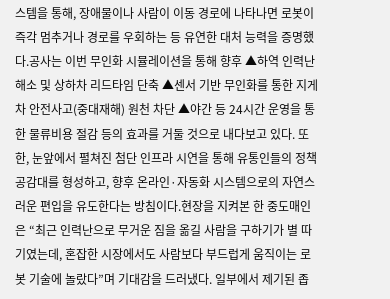스템을 통해, 장애물이나 사람이 이동 경로에 나타나면 로봇이 즉각 멈추거나 경로를 우회하는 등 유연한 대처 능력을 증명했다.공사는 이번 무인화 시뮬레이션을 통해 향후 ▲하역 인력난 해소 및 상하차 리드타임 단축 ▲센서 기반 무인화를 통한 지게차 안전사고(중대재해) 원천 차단 ▲야간 등 24시간 운영을 통한 물류비용 절감 등의 효과를 거둘 것으로 내다보고 있다. 또한, 눈앞에서 펼쳐진 첨단 인프라 시연을 통해 유통인들의 정책 공감대를 형성하고, 향후 온라인·자동화 시스템으로의 자연스러운 편입을 유도한다는 방침이다.현장을 지켜본 한 중도매인은 “최근 인력난으로 무거운 짐을 옮길 사람을 구하기가 별 따기였는데, 혼잡한 시장에서도 사람보다 부드럽게 움직이는 로봇 기술에 놀랐다”며 기대감을 드러냈다. 일부에서 제기된 좁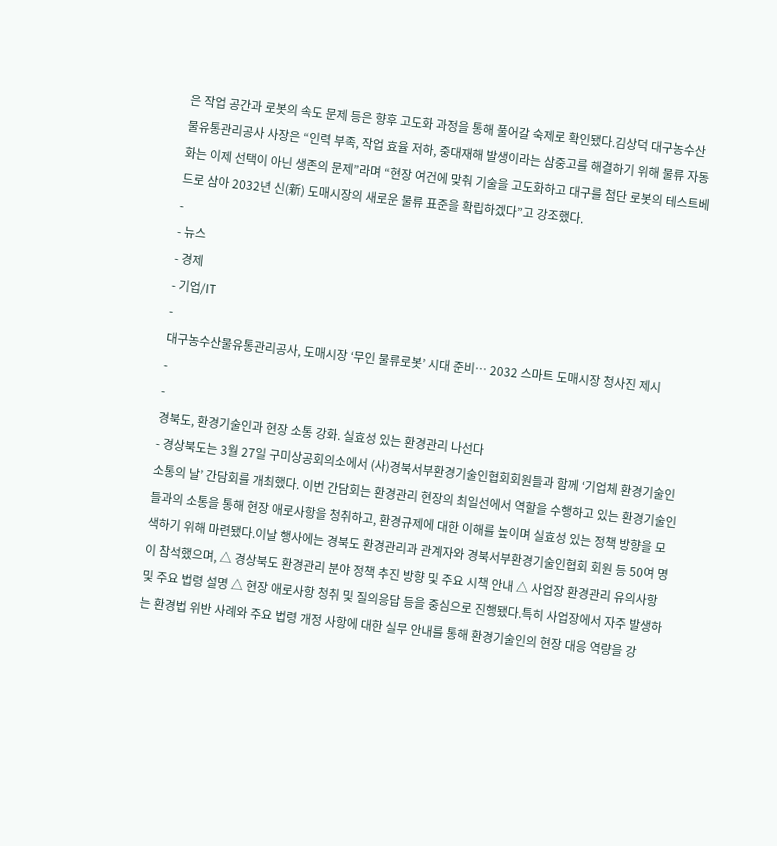은 작업 공간과 로봇의 속도 문제 등은 향후 고도화 과정을 통해 풀어갈 숙제로 확인됐다.김상덕 대구농수산물유통관리공사 사장은 “인력 부족, 작업 효율 저하, 중대재해 발생이라는 삼중고를 해결하기 위해 물류 자동화는 이제 선택이 아닌 생존의 문제”라며 “현장 여건에 맞춰 기술을 고도화하고 대구를 첨단 로봇의 테스트베드로 삼아 2032년 신(新) 도매시장의 새로운 물류 표준을 확립하겠다”고 강조했다.
-
- 뉴스
- 경제
- 기업/IT
-
대구농수산물유통관리공사, 도매시장 ‘무인 물류로봇’ 시대 준비… 2032 스마트 도매시장 청사진 제시
-
-
경북도, 환경기술인과 현장 소통 강화. 실효성 있는 환경관리 나선다
- 경상북도는 3월 27일 구미상공회의소에서 (사)경북서부환경기술인협회회원들과 함께 ‘기업체 환경기술인 소통의 날’ 간담회를 개최했다. 이번 간담회는 환경관리 현장의 최일선에서 역할을 수행하고 있는 환경기술인들과의 소통을 통해 현장 애로사항을 청취하고, 환경규제에 대한 이해를 높이며 실효성 있는 정책 방향을 모색하기 위해 마련됐다.이날 행사에는 경북도 환경관리과 관계자와 경북서부환경기술인협회 회원 등 50여 명이 참석했으며, △ 경상북도 환경관리 분야 정책 추진 방향 및 주요 시책 안내 △ 사업장 환경관리 유의사항 및 주요 법령 설명 △ 현장 애로사항 청취 및 질의응답 등을 중심으로 진행됐다.특히 사업장에서 자주 발생하는 환경법 위반 사례와 주요 법령 개정 사항에 대한 실무 안내를 통해 환경기술인의 현장 대응 역량을 강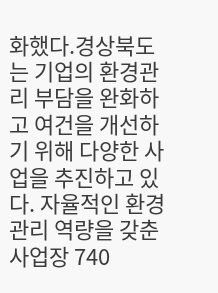화했다.경상북도는 기업의 환경관리 부담을 완화하고 여건을 개선하기 위해 다양한 사업을 추진하고 있다. 자율적인 환경관리 역량을 갖춘 사업장 740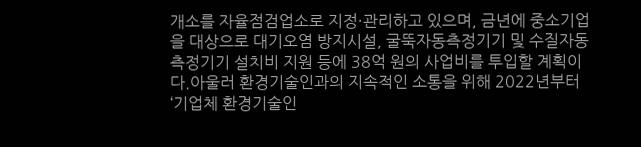개소를 자율점검업소로 지정·관리하고 있으며, 금년에 중소기업을 대상으로 대기오염 방지시설, 굴뚝자동측정기기 및 수질자동측정기기 설치비 지원 등에 38억 원의 사업비를 투입할 계획이다.아울러 환경기술인과의 지속적인 소통을 위해 2022년부터 ‘기업체 환경기술인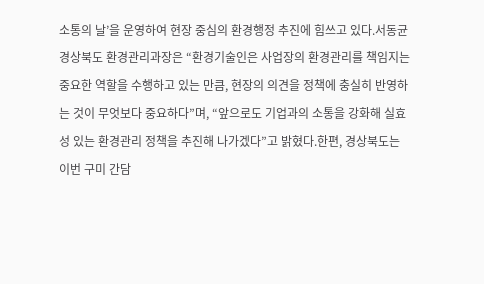소통의 날’을 운영하여 현장 중심의 환경행정 추진에 힘쓰고 있다.서동균 경상북도 환경관리과장은 “환경기술인은 사업장의 환경관리를 책임지는 중요한 역할을 수행하고 있는 만큼, 현장의 의견을 정책에 충실히 반영하는 것이 무엇보다 중요하다”며, “앞으로도 기업과의 소통을 강화해 실효성 있는 환경관리 정책을 추진해 나가겠다”고 밝혔다.한편, 경상북도는 이번 구미 간담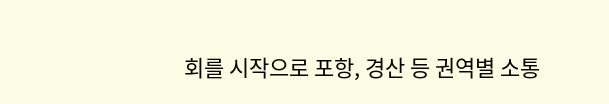회를 시작으로 포항, 경산 등 권역별 소통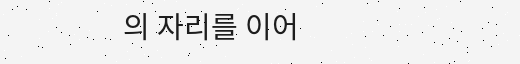의 자리를 이어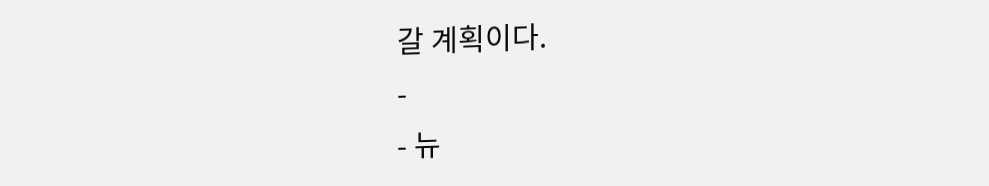갈 계획이다.
-
- 뉴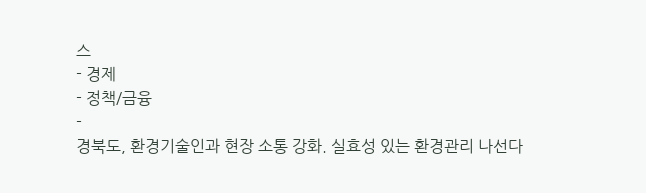스
- 경제
- 정책/금융
-
경북도, 환경기술인과 현장 소통 강화. 실효성 있는 환경관리 나선다